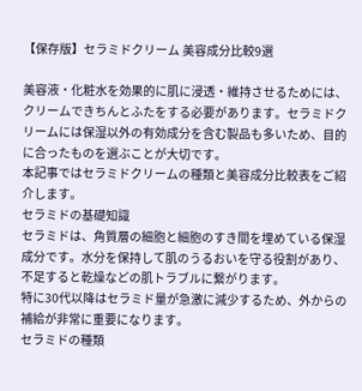【保存版】セラミドクリーム 美容成分比較9選

美容液・化粧水を効果的に肌に浸透・維持させるためには、クリームできちんとふたをする必要があります。セラミドクリームには保湿以外の有効成分を含む製品も多いため、目的に合ったものを選ぶことが大切です。
本記事ではセラミドクリームの種類と美容成分比較表をご紹介します。
セラミドの基礎知識
セラミドは、角質層の細胞と細胞のすき間を埋めている保湿成分です。水分を保持して肌のうるおいを守る役割があり、不足すると乾燥などの肌トラブルに繋がります。
特に30代以降はセラミド量が急激に減少するため、外からの補給が非常に重要になります。
セラミドの種類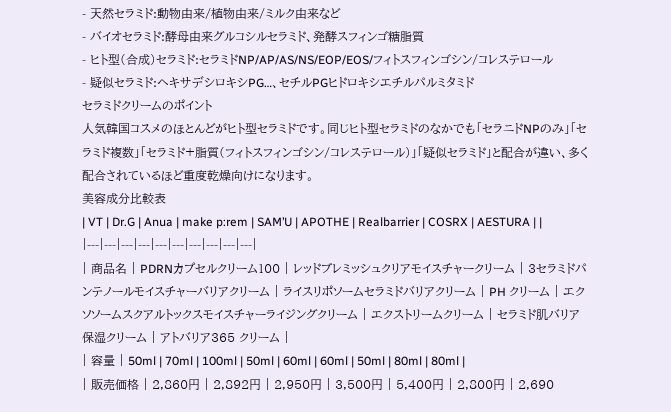- 天然セラミド:動物由来/植物由来/ミルク由来など
- バイオセラミド:酵母由来グルコシルセラミド、発酵スフィンゴ糖脂質
- ヒト型(合成)セラミド:セラミドNP/AP/AS/NS/EOP/EOS/フィトスフィンゴシン/コレステロール
- 疑似セラミド:ヘキサデシロキシPG…、セチルPGヒドロキシエチルパルミタミド
セラミドクリームのポイント
人気韓国コスメのほとんどがヒト型セラミドです。同じヒト型セラミドのなかでも「セラニドNPのみ」「セラミド複数」「セラミド+脂質(フィトスフィンゴシン/コレステロール)」「疑似セラミド」と配合が違い、多く配合されているほど重度乾燥向けになります。
美容成分比較表
| VT | Dr.G | Anua | make p:rem | SAM’U | APOTHE | Realbarrier | COSRX | AESTURA | |
|---|---|---|---|---|---|---|---|---|---|
| 商品名 | PDRNカプセルクリーム100 | レッドブレミッシュクリアモイスチャークリーム | 3セラミドパンテノールモイスチャーバリアクリーム | ライスリポソームセラミドバリアクリーム | PH クリーム | エクソソームスクアルトックスモイスチャーライジングクリーム | エクストリームクリーム | セラミド肌バリア保湿クリーム | アトバリア365 クリーム |
| 容量 | 50ml | 70ml | 100ml | 50ml | 60ml | 60ml | 50ml | 80ml | 80ml |
| 販売価格 | 2,860円 | 2,892円 | 2,950円 | 3,500円 | 5,400円 | 2,800円 | 2,690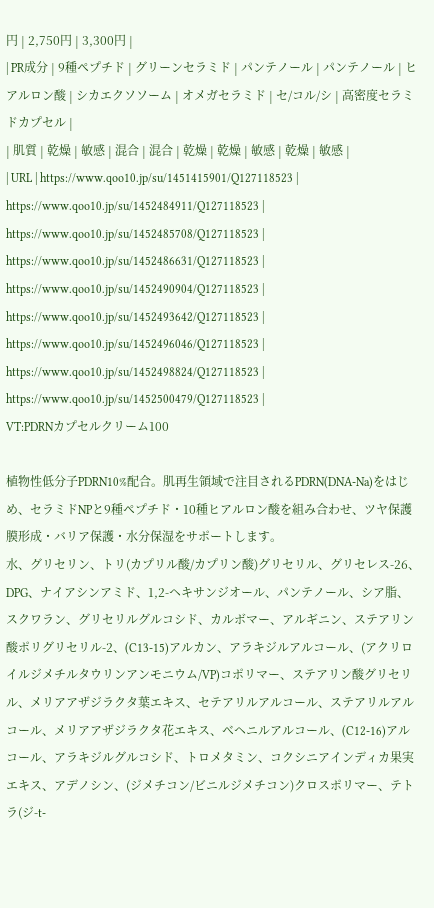円 | 2,750円 | 3,300円 |
| PR成分 | 9種ペプチド | グリーンセラミド | パンテノール | パンテノール | ヒアルロン酸 | シカエクソソーム | オメガセラミド | セ/コル/シ | 高密度セラミドカプセル |
| 肌質 | 乾燥 | 敏感 | 混合 | 混合 | 乾燥 | 乾燥 | 敏感 | 乾燥 | 敏感 |
| URL | https://www.qoo10.jp/su/1451415901/Q127118523 | https://www.qoo10.jp/su/1452484911/Q127118523 | https://www.qoo10.jp/su/1452485708/Q127118523 | https://www.qoo10.jp/su/1452486631/Q127118523 | https://www.qoo10.jp/su/1452490904/Q127118523 | https://www.qoo10.jp/su/1452493642/Q127118523 | https://www.qoo10.jp/su/1452496046/Q127118523 | https://www.qoo10.jp/su/1452498824/Q127118523 | https://www.qoo10.jp/su/1452500479/Q127118523 |
VT:PDRNカプセルクリーム100

植物性低分子PDRN10%配合。肌再生領域で注目されるPDRN(DNA-Na)をはじめ、セラミドNPと9種ペプチド・10種ヒアルロン酸を組み合わせ、ツヤ保護膜形成・バリア保護・水分保湿をサポートします。
水、グリセリン、トリ(カプリル酸/カプリン酸)グリセリル、グリセレス-26、DPG、ナイアシンアミド、1,2-ヘキサンジオール、パンテノール、シア脂、スクワラン、グリセリルグルコシド、カルボマー、アルギニン、ステアリン酸ポリグリセリル-2、(C13-15)アルカン、アラキジルアルコール、(アクリロイルジメチルタウリンアンモニウム/VP)コポリマー、ステアリン酸グリセリル、メリアアザジラクタ葉エキス、セテアリルアルコール、ステアリルアルコール、メリアアザジラクタ花エキス、ベヘニルアルコール、(C12-16)アルコール、アラキジルグルコシド、トロメタミン、コクシニアインディカ果実エキス、アデノシン、(ジメチコン/ビニルジメチコン)クロスポリマー、テトラ(ジ-t-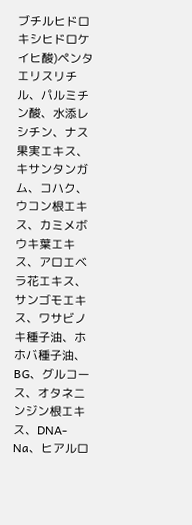ブチルヒドロキシヒドロケイヒ酸)ペンタエリスリチル、パルミチン酸、水添レシチン、ナス果実エキス、キサンタンガム、コハク、ウコン根エキス、カミメボウキ葉エキス、アロエベラ花エキス、サンゴモエキス、ワサビノキ種子油、ホホバ種子油、BG、グルコース、オタネニンジン根エキス、DNA-Na、ヒアルロ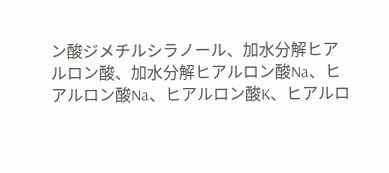ン酸ジメチルシラノール、加水分解ヒアルロン酸、加水分解ヒアルロン酸Na、ヒアルロン酸Na、ヒアルロン酸K、ヒアルロ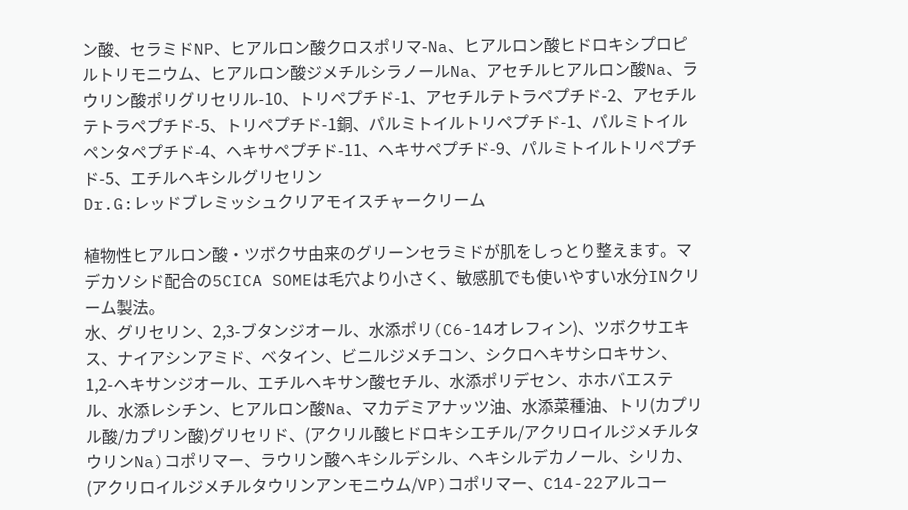ン酸、セラミドNP、ヒアルロン酸クロスポリマ-Na、ヒアルロン酸ヒドロキシプロピルトリモニウム、ヒアルロン酸ジメチルシラノールNa、アセチルヒアルロン酸Na、ラウリン酸ポリグリセリル-10、トリペプチド-1、アセチルテトラペプチド-2、アセチルテトラペプチド-5、トリペプチド-1銅、パルミトイルトリペプチド-1、パルミトイルペンタペプチド-4、ヘキサペプチド-11、ヘキサペプチド-9、パルミトイルトリペプチド-5、エチルヘキシルグリセリン
Dr.G:レッドブレミッシュクリアモイスチャークリーム

植物性ヒアルロン酸・ツボクサ由来のグリーンセラミドが肌をしっとり整えます。マデカソシド配合の5CICA SOMEは毛穴より小さく、敏感肌でも使いやすい水分INクリーム製法。
水、グリセリン、2,3-ブタンジオール、水添ポリ(C6-14オレフィン)、ツボクサエキス、ナイアシンアミド、ベタイン、ビニルジメチコン、シクロヘキサシロキサン、1,2-ヘキサンジオール、エチルヘキサン酸セチル、水添ポリデセン、ホホバエステル、水添レシチン、ヒアルロン酸Na、マカデミアナッツ油、水添菜種油、トリ(カプリル酸/カプリン酸)グリセリド、(アクリル酸ヒドロキシエチル/アクリロイルジメチルタウリンNa)コポリマー、ラウリン酸ヘキシルデシル、ヘキシルデカノール、シリカ、(アクリロイルジメチルタウリンアンモニウム/VP)コポリマー、C14-22アルコー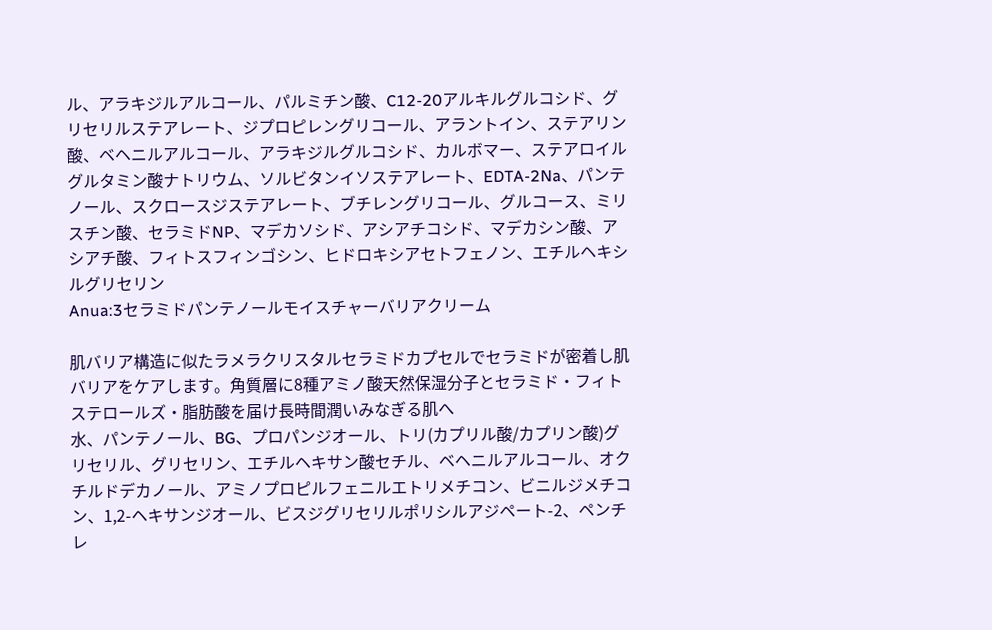ル、アラキジルアルコール、パルミチン酸、C12-20アルキルグルコシド、グリセリルステアレート、ジプロピレングリコール、アラントイン、ステアリン酸、ベヘニルアルコール、アラキジルグルコシド、カルボマー、ステアロイルグルタミン酸ナトリウム、ソルビタンイソステアレート、EDTA-2Na、パンテノール、スクロースジステアレート、ブチレングリコール、グルコース、ミリスチン酸、セラミドNP、マデカソシド、アシアチコシド、マデカシン酸、アシアチ酸、フィトスフィンゴシン、ヒドロキシアセトフェノン、エチルヘキシルグリセリン
Anua:3セラミドパンテノールモイスチャーバリアクリーム

肌バリア構造に似たラメラクリスタルセラミドカプセルでセラミドが密着し肌バリアをケアします。角質層に8種アミノ酸天然保湿分子とセラミド・フィトステロールズ・脂肪酸を届け長時間潤いみなぎる肌へ
水、パンテノール、BG、プロパンジオール、トリ(カプリル酸/カプリン酸)グリセリル、グリセリン、エチルヘキサン酸セチル、ベヘニルアルコール、オクチルドデカノール、アミノプロピルフェニルエトリメチコン、ビニルジメチコン、1,2-ヘキサンジオール、ビスジグリセリルポリシルアジペート-2、ペンチレ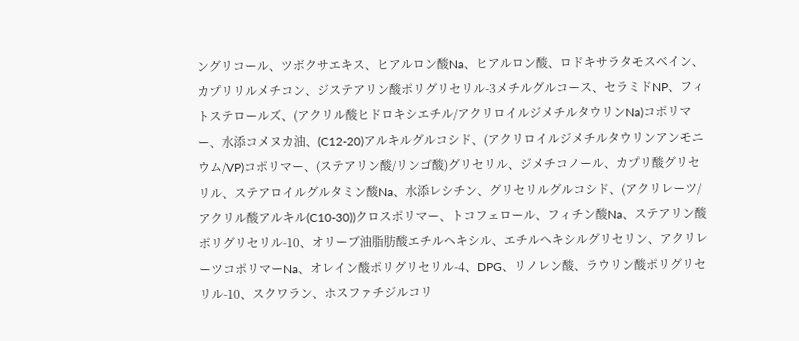ングリコール、ツボクサエキス、ヒアルロン酸Na、ヒアルロン酸、ロドキサラタモスベイン、カプリリルメチコン、ジステアリン酸ポリグリセリル-3メチルグルコース、セラミドNP、フィトステロールズ、(アクリル酸ヒドロキシエチル/アクリロイルジメチルタウリンNa)コポリマー、水添コメヌカ油、(C12-20)アルキルグルコシド、(アクリロイルジメチルタウリンアンモニウム/VP)コポリマー、(ステアリン酸/リンゴ酸)グリセリル、ジメチコノール、カプリ酸グリセリル、ステアロイルグルタミン酸Na、水添レシチン、グリセリルグルコシド、(アクリレーツ/アクリル酸アルキル(C10-30))クロスポリマー、トコフェロール、フィチン酸Na、ステアリン酸ポリグリセリル-10、オリーブ油脂肪酸エチルヘキシル、エチルヘキシルグリセリン、アクリレーツコポリマーNa、オレイン酸ポリグリセリル-4、DPG、リノレン酸、ラウリン酸ポリグリセリル-10、スクワラン、ホスファチジルコリ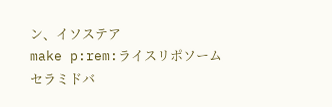ン、イソステア
make p:rem:ライスリポソームセラミドバ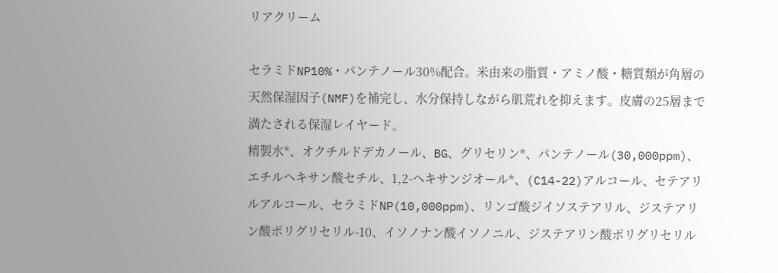リアクリーム

セラミドNP10%・パンテノール30%配合。米由来の脂質・アミノ酸・糖質類が角層の天然保湿因子(NMF)を補完し、水分保持しながら肌荒れを抑えます。皮膚の25層まで満たされる保湿レイヤード。
精製水*、オクチルドデカノール、BG、グリセリン*、パンテノール(30,000ppm)、エチルヘキサン酸セチル、1,2-ヘキサンジオール*、(C14-22)アルコール、セテアリルアルコール、セラミドNP(10,000ppm)、リンゴ酸ジイソステアリル、ジステアリン酸ポリグリセリル-10、イソノナン酸イソノニル、ジステアリン酸ポリグリセリル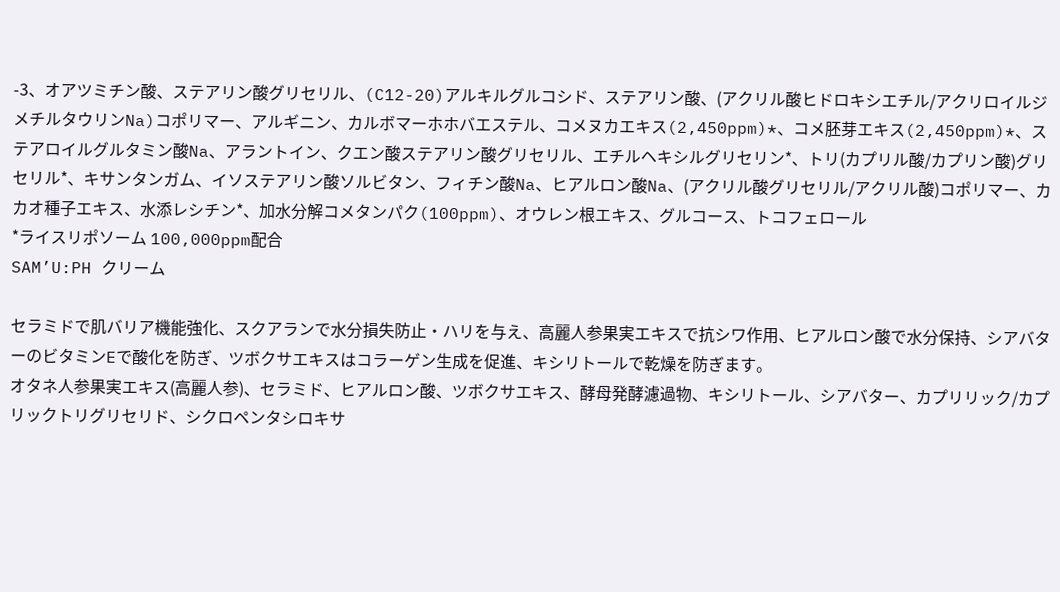-3、オアツミチン酸、ステアリン酸グリセリル、(C12-20)アルキルグルコシド、ステアリン酸、(アクリル酸ヒドロキシエチル/アクリロイルジメチルタウリンNa)コポリマー、アルギニン、カルボマーホホバエステル、コメヌカエキス(2,450ppm)*、コメ胚芽エキス(2,450ppm)*、ステアロイルグルタミン酸Na、アラントイン、クエン酸ステアリン酸グリセリル、エチルヘキシルグリセリン*、トリ(カプリル酸/カプリン酸)グリセリル*、キサンタンガム、イソステアリン酸ソルビタン、フィチン酸Na、ヒアルロン酸Na、(アクリル酸グリセリル/アクリル酸)コポリマー、カカオ種子エキス、水添レシチン*、加水分解コメタンパク(100ppm)、オウレン根エキス、グルコース、トコフェロール
*ライスリポソーム 100,000ppm配合
SAM’U:PH クリーム

セラミドで肌バリア機能強化、スクアランで水分損失防止・ハリを与え、高麗人参果実エキスで抗シワ作用、ヒアルロン酸で水分保持、シアバターのビタミンEで酸化を防ぎ、ツボクサエキスはコラーゲン生成を促進、キシリトールで乾燥を防ぎます。
オタネ人参果実エキス(高麗人参)、セラミド、ヒアルロン酸、ツボクサエキス、酵母発酵濾過物、キシリトール、シアバター、カプリリック/カプリックトリグリセリド、シクロペンタシロキサ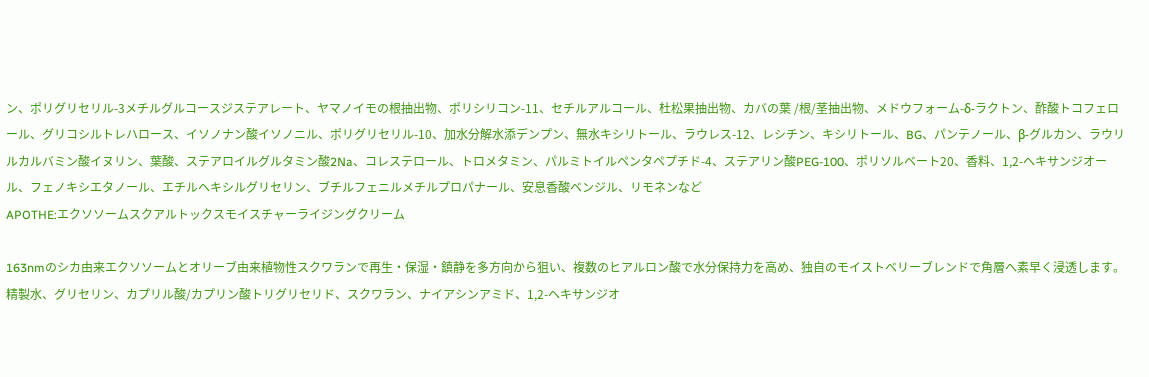ン、ポリグリセリル-3メチルグルコースジステアレート、ヤマノイモの根抽出物、ポリシリコン-11、セチルアルコール、杜松果抽出物、カバの葉 /根/茎抽出物、メドウフォーム-δ-ラクトン、酢酸トコフェロール、グリコシルトレハロース、イソノナン酸イソノニル、ポリグリセリル-10、加水分解水添デンプン、無水キシリトール、ラウレス-12、レシチン、キシリトール、BG、パンテノール、β-グルカン、ラウリルカルバミン酸イヌリン、葉酸、ステアロイルグルタミン酸2Na、コレステロール、トロメタミン、パルミトイルペンタペプチド-4、ステアリン酸PEG-100、ポリソルベート20、香料、1,2-ヘキサンジオール、フェノキシエタノール、エチルヘキシルグリセリン、ブチルフェニルメチルプロパナール、安息香酸ベンジル、リモネンなど
APOTHE:エクソソームスクアルトックスモイスチャーライジングクリーム

163nmのシカ由来エクソソームとオリーブ由来植物性スクワランで再生・保湿・鎮静を多方向から狙い、複数のヒアルロン酸で水分保持力を高め、独自のモイストベリーブレンドで角層へ素早く浸透します。
精製水、グリセリン、カプリル酸/カプリン酸トリグリセリド、スクワラン、ナイアシンアミド、1,2-ヘキサンジオ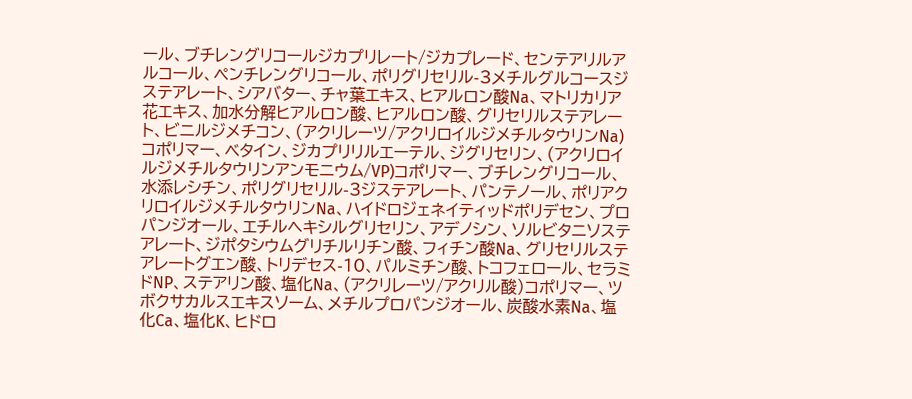ール、ブチレングリコールジカプリレート/ジカプレード、センテアリルアルコール、ペンチレングリコール、ポリグリセリル-3メチルグルコースジステアレート、シアバター、チャ葉エキス、ヒアルロン酸Na、マトリカリア花エキス、加水分解ヒアルロン酸、ヒアルロン酸、グリセリルステアレート、ビニルジメチコン、(アクリレーツ/アクリロイルジメチルタウリンNa)コポリマー、ベタイン、ジカプリリルエーテル、ジグリセリン、(アクリロイルジメチルタウリンアンモニウム/VP)コポリマー、ブチレングリコール、水添レシチン、ポリグリセリル-3ジステアレート、パンテノール、ポリアクリロイルジメチルタウリンNa、ハイドロジェネイティッドポリデセン、プロパンジオール、エチルヘキシルグリセリン、アデノシン、ソルビタニソステアレート、ジポタシウムグリチルリチン酸、フィチン酸Na、グリセリルステアレートグエン酸、トリデセス-10、パルミチン酸、トコフェロール、セラミドNP、ステアリン酸、塩化Na、(アクリレーツ/アクリル酸)コポリマー、ツボクサカルスエキスソーム、メチルプロパンジオール、炭酸水素Na、塩化Ca、塩化K、ヒドロ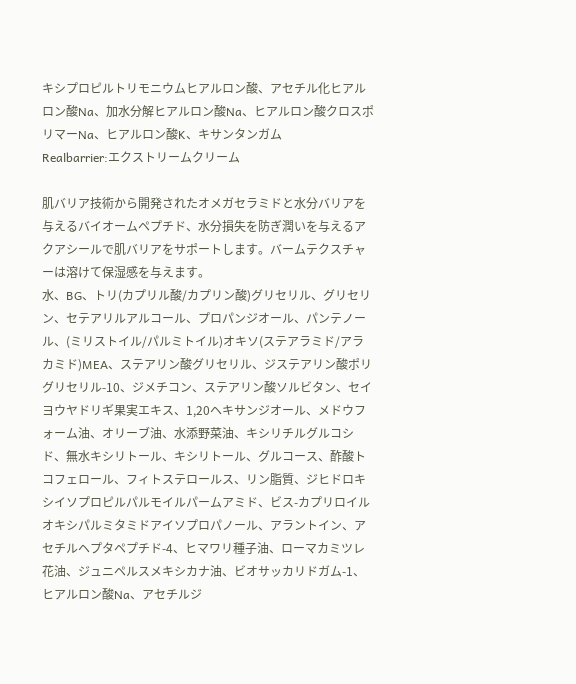キシプロピルトリモニウムヒアルロン酸、アセチル化ヒアルロン酸Na、加水分解ヒアルロン酸Na、ヒアルロン酸クロスポリマーNa、ヒアルロン酸K、キサンタンガム
Realbarrier:エクストリームクリーム

肌バリア技術から開発されたオメガセラミドと水分バリアを与えるバイオームペプチド、水分損失を防ぎ潤いを与えるアクアシールで肌バリアをサポートします。バームテクスチャーは溶けて保湿感を与えます。
水、BG、トリ(カプリル酸/カプリン酸)グリセリル、グリセリン、セテアリルアルコール、プロパンジオール、パンテノール、(ミリストイル/パルミトイル)オキソ(ステアラミド/アラカミド)MEA、ステアリン酸グリセリル、ジステアリン酸ポリグリセリル-10、ジメチコン、ステアリン酸ソルビタン、セイヨウヤドリギ果実エキス、1,20ヘキサンジオール、メドウフォーム油、オリーブ油、水添野菜油、キシリチルグルコシド、無水キシリトール、キシリトール、グルコース、酢酸トコフェロール、フィトステロールス、リン脂質、ジヒドロキシイソプロピルパルモイルパームアミド、ビス-カプリロイルオキシパルミタミドアイソプロパノール、アラントイン、アセチルヘプタペプチド-4、ヒマワリ種子油、ローマカミツレ花油、ジュニペルスメキシカナ油、ビオサッカリドガム-1、ヒアルロン酸Na、アセチルジ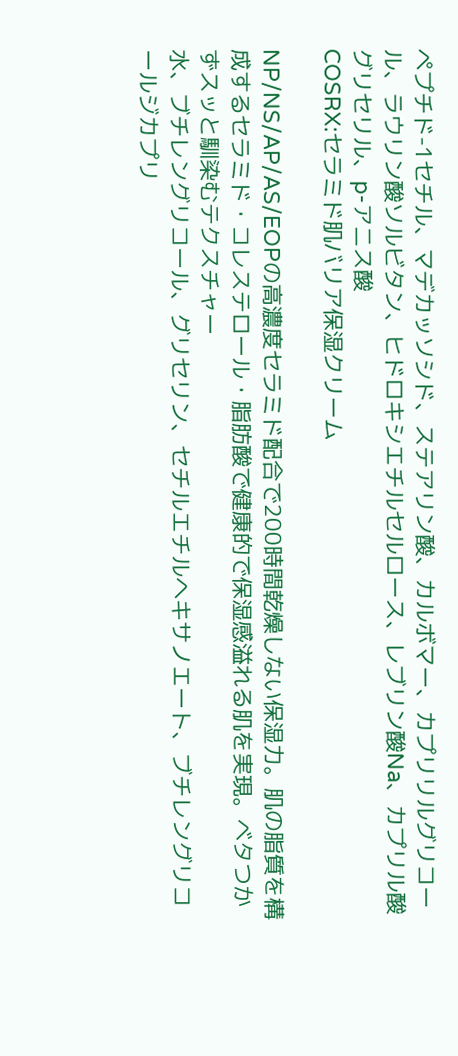ペプチド-1セチル、マデカッソシド、ステアリン酸、カルボマー、カプリリルグリコール、ラウリン酸ソルビタン、ヒドロキシエチルセルロース、レブリン酸Na、カプリル酸グリセリル、p-アニス酸
COSRX:セラミド肌バリア保湿クリーム

NP/NS/AP/AS/EOPの高濃度セラミド配合で200時間乾燥しない保湿力。肌の脂質を構成するセラミド・コレステロール・脂肪酸で健康的で保湿感溢れる肌を実現。ベタつかずスッと馴染むテクスチャー
水、ブチレングリコール、グリセリン、セチルエチルヘキサノエート、ブチレングリコールジカプリ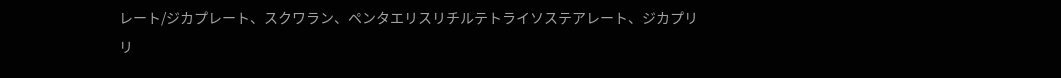レート/ジカプレート、スクワラン、ペンタエリスリチルテトライソステアレート、ジカプリリ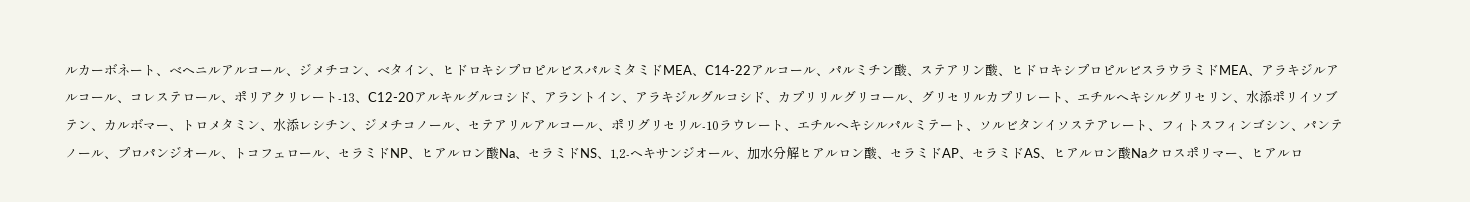ルカーボネート、ベヘニルアルコール、ジメチコン、ベタイン、ヒドロキシプロピルビスパルミタミドMEA、C14-22アルコール、パルミチン酸、ステアリン酸、ヒドロキシプロピルビスラウラミドMEA、アラキジルアルコール、コレステロール、ポリアクリレート-13、C12-20アルキルグルコシド、アラントイン、アラキジルグルコシド、カプリリルグリコール、グリセリルカプリレート、エチルヘキシルグリセリン、水添ポリイソブテン、カルボマー、トロメタミン、水添レシチン、ジメチコノール、セテアリルアルコール、ポリグリセリル-10ラウレート、エチルヘキシルパルミテート、ソルビタンイソステアレート、フィトスフィンゴシン、パンテノール、プロパンジオール、トコフェロール、セラミドNP、ヒアルロン酸Na、セラミドNS、1,2-ヘキサンジオール、加水分解ヒアルロン酸、セラミドAP、セラミドAS、ヒアルロン酸Naクロスポリマー、ヒアルロ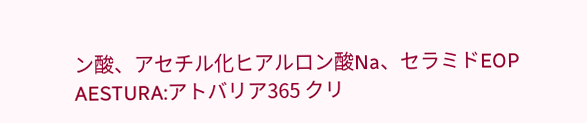ン酸、アセチル化ヒアルロン酸Na、セラミドEOP
AESTURA:アトバリア365 クリ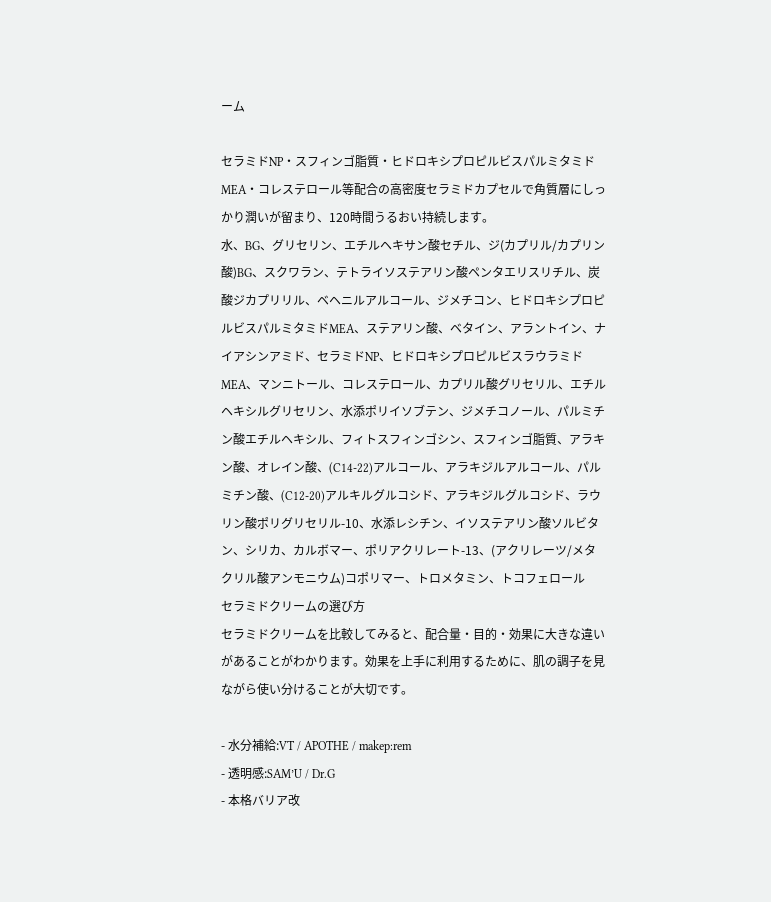ーム

セラミドNP・スフィンゴ脂質・ヒドロキシプロピルビスパルミタミドMEA・コレステロール等配合の高密度セラミドカプセルで角質層にしっかり潤いが留まり、120時間うるおい持続します。
水、BG、グリセリン、エチルヘキサン酸セチル、ジ(カプリル/カプリン酸)BG、スクワラン、テトライソステアリン酸ペンタエリスリチル、炭酸ジカプリリル、ベヘニルアルコール、ジメチコン、ヒドロキシプロピルビスパルミタミドMEA、ステアリン酸、ベタイン、アラントイン、ナイアシンアミド、セラミドNP、ヒドロキシプロピルビスラウラミドMEA、マンニトール、コレステロール、カプリル酸グリセリル、エチルヘキシルグリセリン、水添ポリイソブテン、ジメチコノール、パルミチン酸エチルヘキシル、フィトスフィンゴシン、スフィンゴ脂質、アラキン酸、オレイン酸、(C14-22)アルコール、アラキジルアルコール、パルミチン酸、(C12-20)アルキルグルコシド、アラキジルグルコシド、ラウリン酸ポリグリセリル-10、水添レシチン、イソステアリン酸ソルビタン、シリカ、カルボマー、ポリアクリレート-13、(アクリレーツ/メタクリル酸アンモニウム)コポリマー、トロメタミン、トコフェロール
セラミドクリームの選び方
セラミドクリームを比較してみると、配合量・目的・効果に大きな違いがあることがわかります。効果を上手に利用するために、肌の調子を見ながら使い分けることが大切です。

- 水分補給:VT / APOTHE / makep:rem
- 透明感:SAM’U / Dr.G
- 本格バリア改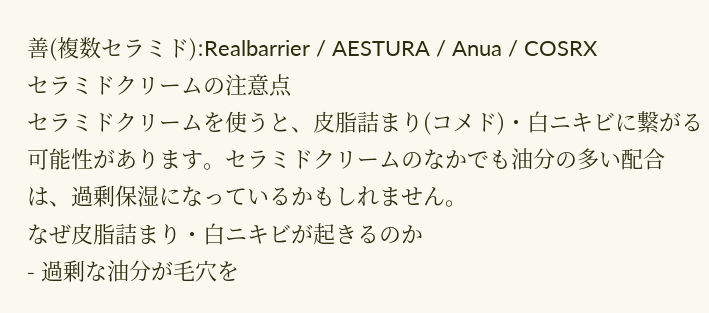善(複数セラミド):Realbarrier / AESTURA / Anua / COSRX
セラミドクリームの注意点
セラミドクリームを使うと、皮脂詰まり(コメド)・白ニキビに繋がる可能性があります。セラミドクリームのなかでも油分の多い配合は、過剰保湿になっているかもしれません。
なぜ皮脂詰まり・白ニキビが起きるのか
- 過剰な油分が毛穴を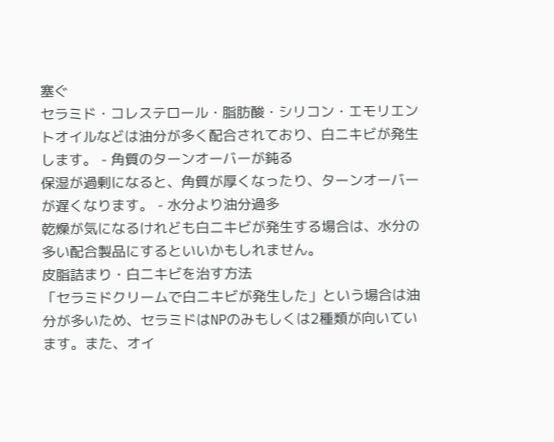塞ぐ
セラミド・コレステロール・脂肪酸・シリコン・エモリエントオイルなどは油分が多く配合されており、白ニキビが発生します。 - 角質のターンオーバーが鈍る
保湿が過剰になると、角質が厚くなったり、ターンオーバーが遅くなります。 - 水分より油分過多
乾燥が気になるけれども白ニキビが発生する場合は、水分の多い配合製品にするといいかもしれません。
皮脂詰まり・白ニキビを治す方法
「セラミドクリームで白ニキビが発生した」という場合は油分が多いため、セラミドはNPのみもしくは2種類が向いています。また、オイ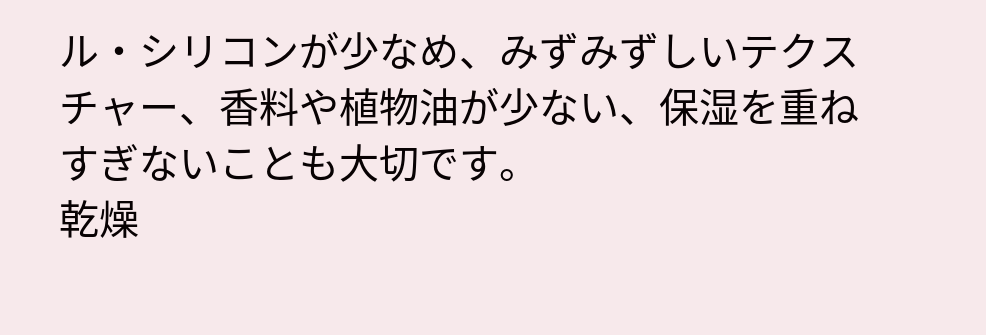ル・シリコンが少なめ、みずみずしいテクスチャー、香料や植物油が少ない、保湿を重ねすぎないことも大切です。
乾燥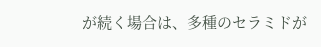が続く場合は、多種のセラミドが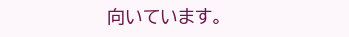向いています。